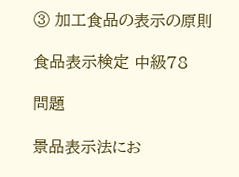③ 加工食品の表示の原則

食品表示検定 中級78

問題

景品表示法にお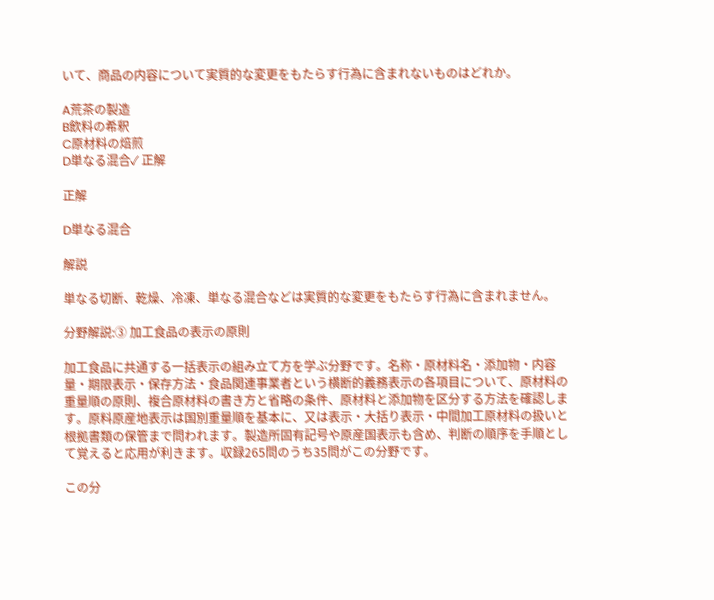いて、商品の内容について実質的な変更をもたらす行為に含まれないものはどれか。

A荒茶の製造
B飲料の希釈
C原材料の焙煎
D単なる混合✓ 正解

正解

D単なる混合

解説

単なる切断、乾燥、冷凍、単なる混合などは実質的な変更をもたらす行為に含まれません。

分野解説:③ 加工食品の表示の原則

加工食品に共通する一括表示の組み立て方を学ぶ分野です。名称・原材料名・添加物・内容量・期限表示・保存方法・食品関連事業者という横断的義務表示の各項目について、原材料の重量順の原則、複合原材料の書き方と省略の条件、原材料と添加物を区分する方法を確認します。原料原産地表示は国別重量順を基本に、又は表示・大括り表示・中間加工原材料の扱いと根拠書類の保管まで問われます。製造所固有記号や原産国表示も含め、判断の順序を手順として覚えると応用が利きます。収録265問のうち35問がこの分野です。

この分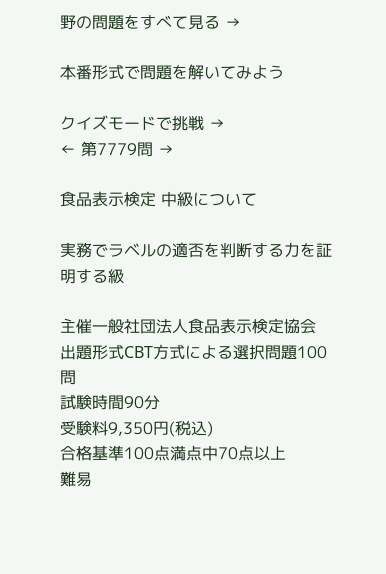野の問題をすべて見る →

本番形式で問題を解いてみよう

クイズモードで挑戦 →
← 第7779問 →

食品表示検定 中級について

実務でラベルの適否を判断する力を証明する級

主催一般社団法人食品表示検定協会
出題形式CBT方式による選択問題100問
試験時間90分
受験料9,350円(税込)
合格基準100点満点中70点以上
難易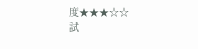度★★★☆☆
試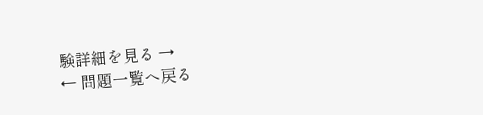験詳細を見る →
← 問題一覧へ戻る